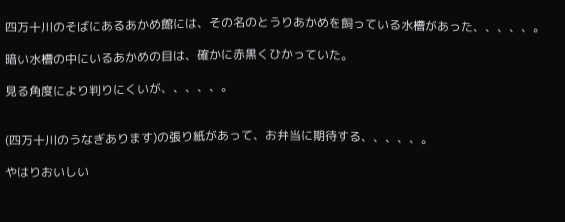四万十川のそばにあるあかめ館には、その名のとうりあかめを飼っている水槽があった、、、、、。

暗い水槽の中にいるあかめの目は、確かに赤黒くひかっていた。

見る角度により判りにくいが、、、、、。


(四万十川のうなぎあります)の張り紙があって、お弁当に期待する、、、、、。

やはりおいしい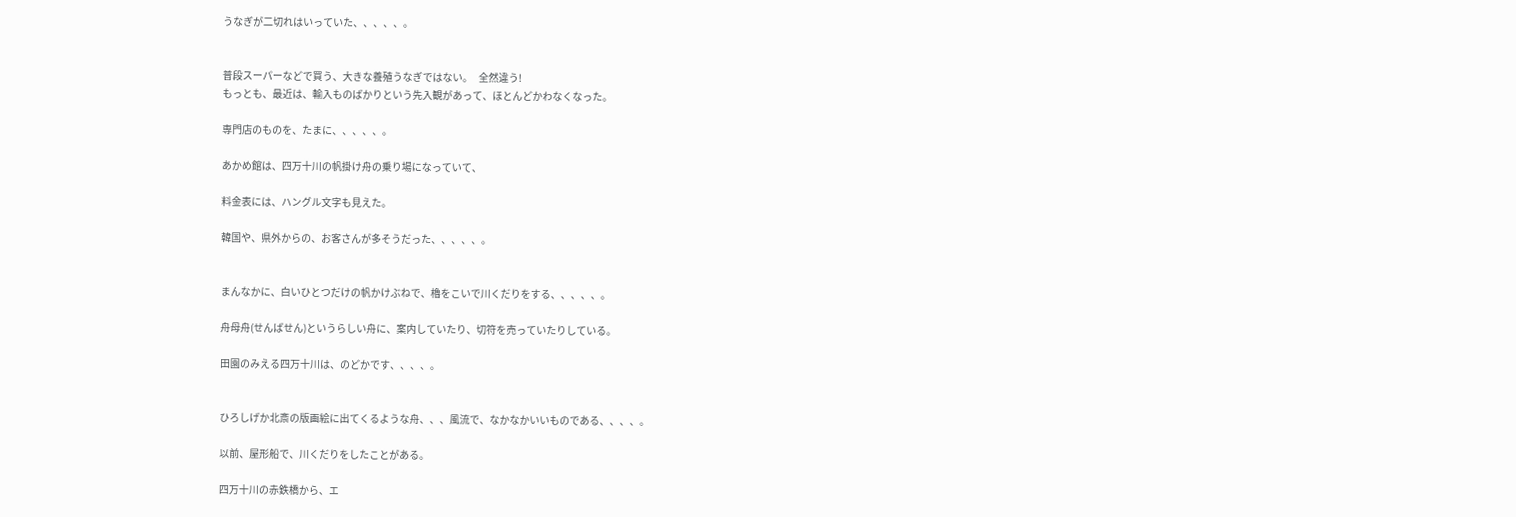うなぎが二切れはいっていた、、、、、。


普段スーパーなどで買う、大きな養殖うなぎではない。   全然違う!
もっとも、最近は、輸入ものばかりという先入観があって、ほとんどかわなくなった。

専門店のものを、たまに、、、、、。

あかめ館は、四万十川の帆掛け舟の乗り場になっていて、

料金表には、ハングル文字も見えた。

韓国や、県外からの、お客さんが多そうだった、、、、、。


まんなかに、白いひとつだけの帆かけぶねで、櫓をこいで川くだりをする、、、、、。

舟母舟(せんばせん)というらしい舟に、案内していたり、切符を売っていたりしている。

田園のみえる四万十川は、のどかです、、、、。


ひろしげか北斎の版画絵に出てくるような舟、、、風流で、なかなかいいものである、、、、。

以前、屋形船で、川くだりをしたことがある。

四万十川の赤鉄橋から、エ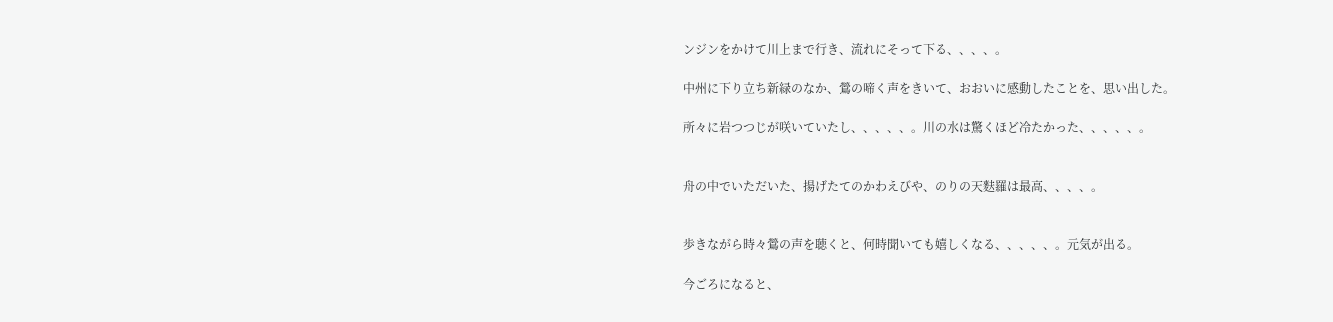ンジンをかけて川上まで行き、流れにそって下る、、、、。

中州に下り立ち新緑のなか、鶯の啼く声をきいて、おおいに感動したことを、思い出した。

所々に岩つつじが咲いていたし、、、、、。川の水は驚くほど冷たかった、、、、、。


舟の中でいただいた、揚げたてのかわえびや、のりの天麩羅は最高、、、、。


歩きながら時々鶯の声を聴くと、何時聞いても嬉しくなる、、、、、。元気が出る。

今ごろになると、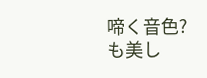啼く音色?も美し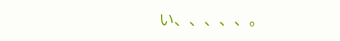い、、、、、。